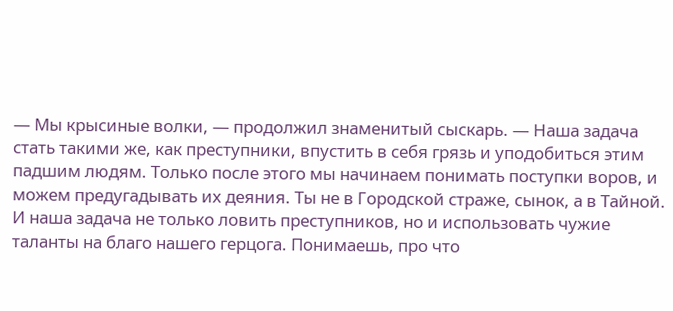— Мы крысиные волки, — продолжил знаменитый сыскарь. — Наша задача стать такими же, как преступники, впустить в себя грязь и уподобиться этим падшим людям. Только после этого мы начинаем понимать поступки воров, и можем предугадывать их деяния. Ты не в Городской страже, сынок, а в Тайной. И наша задача не только ловить преступников, но и использовать чужие таланты на благо нашего герцога. Понимаешь, про что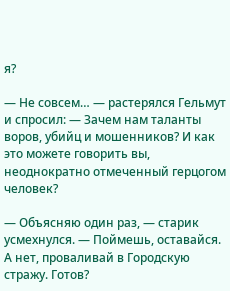я?

— Не совсем… — растерялся Гельмут и спросил: — Зачем нам таланты воров, убийц и мошенников? И как это можете говорить вы, неоднократно отмеченный герцогом человек?

— Объясняю один раз, — старик усмехнулся. — Поймешь, оставайся. А нет, проваливай в Городскую стражу. Готов?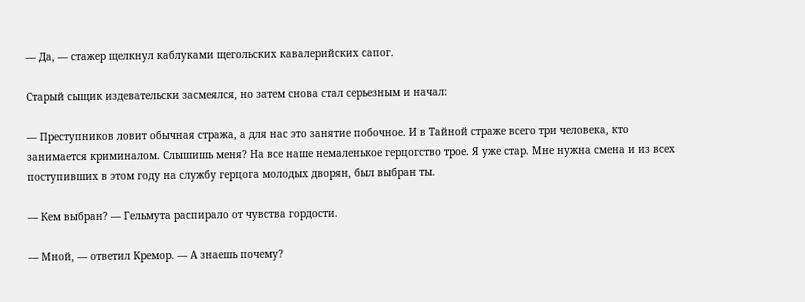— Да, — стажер щелкнул каблуками щегольских кавалерийских сапог.

Старый сыщик издевательски засмеялся, но затем снова стал серьезным и начал:

— Преступников ловит обычная стража, а для нас это занятие побочное. И в Тайной страже всего три человека, кто занимается криминалом. Слышишь меня? На все наше немаленькое герцогство трое. Я уже стар. Мне нужна смена и из всех поступивших в этом году на службу герцога молодых дворян, был выбран ты.

— Кем выбран? — Гельмута распирало от чувства гордости.

— Мной, — ответил Кремор. — А знаешь почему?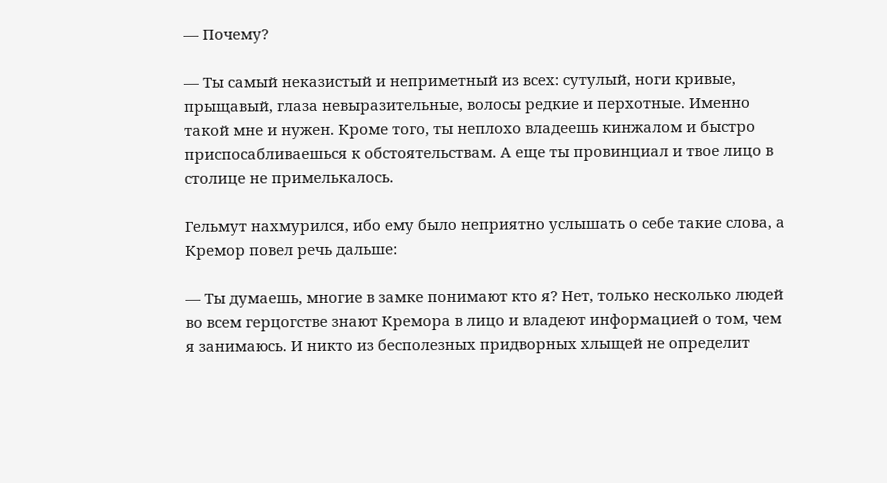— Почему?

— Ты самый неказистый и неприметный из всех: сутулый, ноги кривые, прыщавый, глаза невыразительные, волосы редкие и перхотные. Именно такой мне и нужен. Кроме того, ты неплохо владеешь кинжалом и быстро приспосабливаешься к обстоятельствам. А еще ты провинциал и твое лицо в столице не примелькалось.

Гельмут нахмурился, ибо ему было неприятно услышать о себе такие слова, а Кремор повел речь дальше:

— Ты думаешь, многие в замке понимают кто я? Нет, только несколько людей во всем герцогстве знают Кремора в лицо и владеют информацией о том, чем я занимаюсь. И никто из бесполезных придворных хлыщей не определит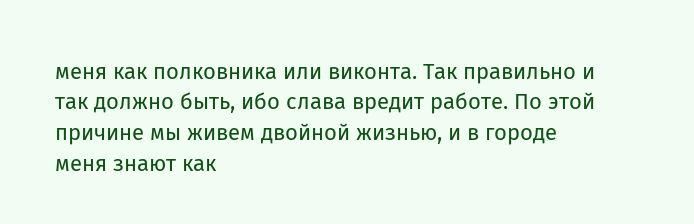меня как полковника или виконта. Так правильно и так должно быть, ибо слава вредит работе. По этой причине мы живем двойной жизнью, и в городе меня знают как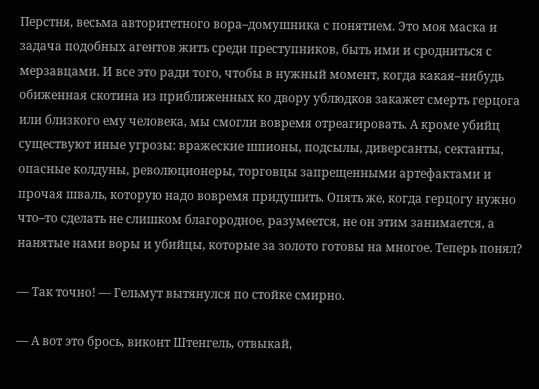Перстня, весьма авторитетного вора–домушника с понятием. Это моя маска и задача подобных агентов жить среди преступников, быть ими и сродниться с мерзавцами. И все это ради того, чтобы в нужный момент, когда какая–нибудь обиженная скотина из приближенных ко двору ублюдков закажет смерть герцога или близкого ему человека, мы смогли вовремя отреагировать. А кроме убийц существуют иные угрозы: вражеские шпионы, подсылы, диверсанты, сектанты, опасные колдуны, революционеры, торговцы запрещенными артефактами и прочая шваль, которую надо вовремя придушить. Опять же, когда герцогу нужно что–то сделать не слишком благородное, разумеется, не он этим занимается, а нанятые нами воры и убийцы, которые за золото готовы на многое. Теперь понял?

— Так точно! — Гельмут вытянулся по стойке смирно.

— А вот это брось, виконт Штенгель, отвыкай,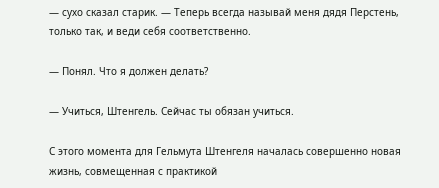— сухо сказал старик. — Теперь всегда называй меня дядя Перстень, только так, и веди себя соответственно.

— Понял. Что я должен делать?

— Учиться, Штенгель. Сейчас ты обязан учиться.

С этого момента для Гельмута Штенгеля началась совершенно новая жизнь, совмещенная с практикой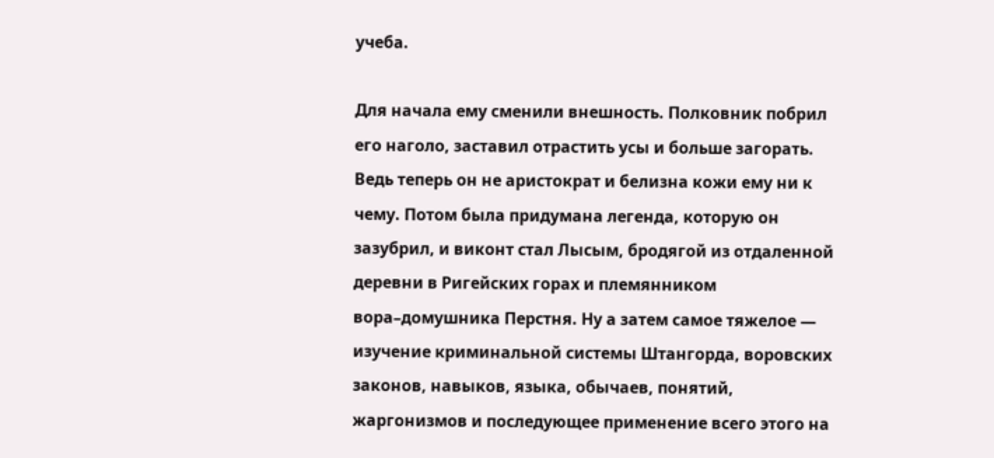учеба.

Для начала ему сменили внешность. Полковник побрил его наголо, заставил отрастить усы и больше загорать. Ведь теперь он не аристократ и белизна кожи ему ни к чему. Потом была придумана легенда, которую он зазубрил, и виконт стал Лысым, бродягой из отдаленной деревни в Ригейских горах и племянником вора–домушника Перстня. Ну а затем самое тяжелое — изучение криминальной системы Штангорда, воровских законов, навыков, языка, обычаев, понятий, жаргонизмов и последующее применение всего этого на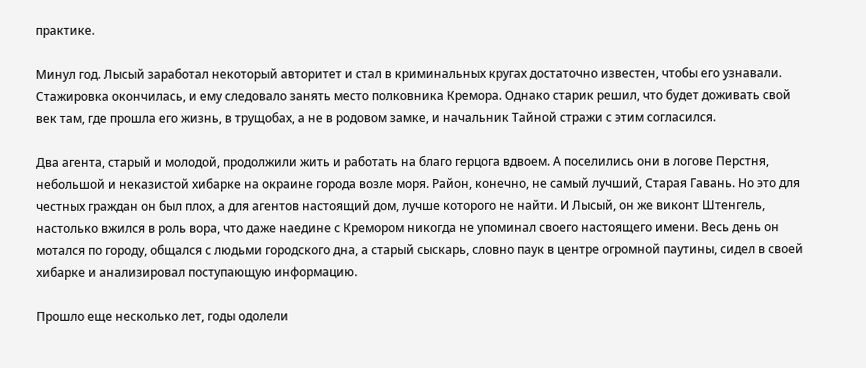практике.

Минул год. Лысый заработал некоторый авторитет и стал в криминальных кругах достаточно известен, чтобы его узнавали. Стажировка окончилась, и ему следовало занять место полковника Кремора. Однако старик решил, что будет доживать свой век там, где прошла его жизнь, в трущобах, а не в родовом замке, и начальник Тайной стражи с этим согласился.

Два агента, старый и молодой, продолжили жить и работать на благо герцога вдвоем. А поселились они в логове Перстня, небольшой и неказистой хибарке на окраине города возле моря. Район, конечно, не самый лучший, Старая Гавань. Но это для честных граждан он был плох, а для агентов настоящий дом, лучше которого не найти. И Лысый, он же виконт Штенгель, настолько вжился в роль вора, что даже наедине с Кремором никогда не упоминал своего настоящего имени. Весь день он мотался по городу, общался с людьми городского дна, а старый сыскарь, словно паук в центре огромной паутины, сидел в своей хибарке и анализировал поступающую информацию.

Прошло еще несколько лет, годы одолели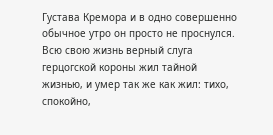Густава Кремора и в одно совершенно обычное утро он просто не проснулся. Всю свою жизнь верный слуга герцогской короны жил тайной жизнью, и умер так же как жил: тихо, спокойно,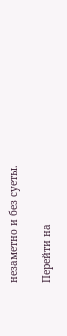незаметно и без суеты.

Перейти на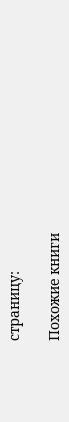страницу:

Похожие книги